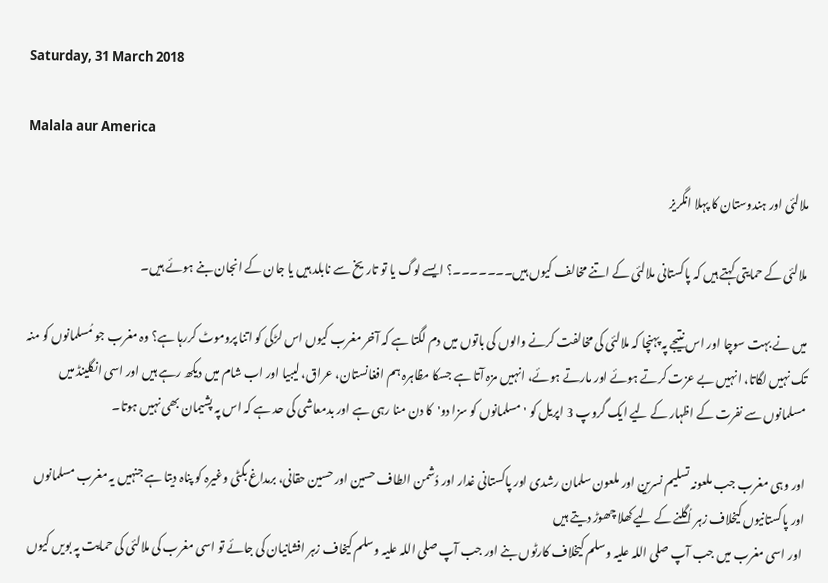Saturday, 31 March 2018

Malala aur America

ملالئی اور ہندوستان کا پہلا انگریز

ملالئی کے حمایتی کہتے ہیں کہ پاکستانی ملالئی کے اتنے مخالف کیوں ہیں۔۔۔۔۔۔۔؟ ایسے لوگ یا تو تاریخ سے نابلد ہیں یا جان کے انجان بنے ہوئے ہیں۔

میں نے بہت سوچا اور اس نتیجے پہ پہنچا کہ ملالئی کی مخالفت کرنے والوں کی باتوں میں دم لگتا ہے کہ آخر مغرب کیوں اس لڑکی کو اتنا پروموٹ کررہا ہے؟ وہ مغرب جو مُسلمانوں کو منہ تک نہیں لگاتا، انہیں بے عزت کرتے ہوئے اور مارتے ہوئے، انہیں مزہ آتا ہے جسکا مظاہرہ ہم افغانستان، عراق، لیبیا اور اب شام میں دیکھ رہے ہیں اور اسی انگلینڈ میں مسلمانوں سے نفرت کے اظہار کے لیے ایک گروپ 3 اپریل کو 'مسلمانوں کو سزا دو'  کا دن منا رہی ہے اور بدمعاشی کی حد ہے کہ اس پہ پشیمان بھی نہیں ہوتا۔

اور وہی مغرب جب ملعونہ تسلیم نسرین اور ملعون سلمان رشدی اور پاکستانی غدار اور دُشمن الطاف حسین اور حسین حقانی، برمداغ بگٹی وغیرہ کو پناہ دیتا ہے جنہیں یہ مغرب مسلمانوں اور پاکستانیوں کیخلاف زہر اُگلنے کے لیے کھلا چھوڑ دیتے ہیں
 اور اسی مغرب میں جب آپ صلی اللہ علیہ وسلم کیخلاف کارٹوں بنے اور جب آپ صلی اللہ علیہ وسلم کیخاف زہر افشانیان کی جائے تو اسی مغرب کی ملالئی کی حمایت پہ بویں کیوں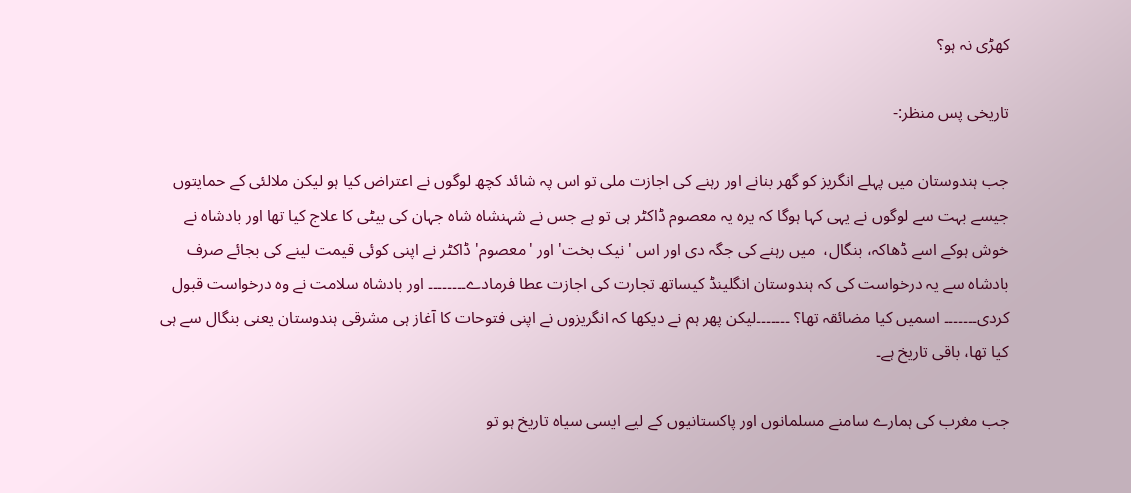کھڑی نہ ہو؟

تاریخی پس منظر:-

جب ہندوستان میں پہلے انگریز کو گھر بنانے اور رہنے کی اجازت ملی تو اس پہ شائد کچھ لوگوں نے اعتراض کیا ہو لیکن ملالئی کے حمایتوں جیسے بہت سے لوگوں نے یہی کہا ہوگا کہ یرہ یہ معصوم ڈاکٹر ہی تو ہے جس نے شہنشاہ شاہ جہان کی بیٹی کا علاج کیا تھا اور بادشاہ نے خوش ہوکے اسے ڈھاکہ، بنگال،  میں رہنے کی جگہ دی اور اس 'نیک بخت' اور 'معصوم' ڈاکٹر نے اپنی کوئی قیمت لینے کی بجائے صرف بادشاہ سے یہ درخواست کی کہ ہندوستان انگلینڈ کیساتھ تجارت کی اجازت عطا فرمادے۔۔۔۔۔۔۔۔ اور بادشاہ سلامت نے وہ درخواست قبول کردی۔۔۔۔۔۔۔ اسمیں کیا مضائقہ تھا؟ ۔۔۔۔۔۔۔لیکن پھر ہم نے دیکھا کہ انگریزوں نے اپنی فتوحات کا آغاز ہی مشرقی ہندوستان یعنی بنگال سے ہی کیا تھا، باقی تاریخ ہے۔

جب مغرب کی ہمارے سامنے مسلمانوں اور پاکستانیوں کے لیے ایسی سیاہ تاریخ ہو تو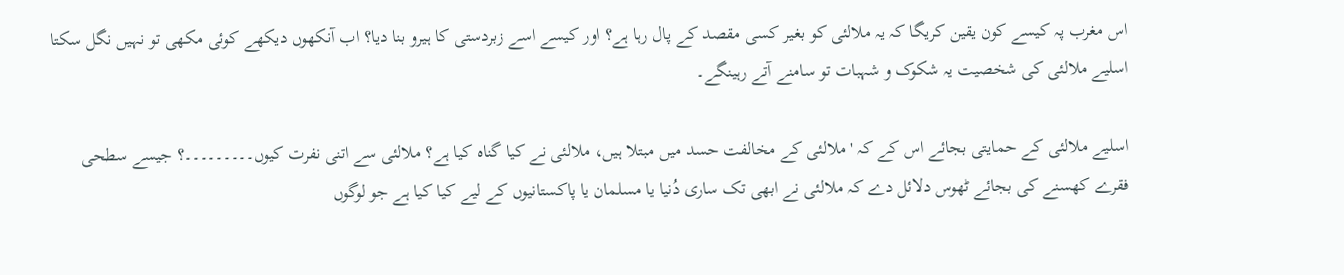اس مغرب پہ کیسے کون یقین کریگا کہ یہ ملالئی کو بغیر کسی مقصد کے پال رہا ہے؟ اور کیسے اسے زبردستی کا ہیرو بنا دیا؟ اب آنکھوں دیکھے کوئی مکھی تو نہیں نگل سکتا اسلیے ملالئی کی شخصیت یہ شکوک و شہبات تو سامنے آتے رہینگے۔

اسلیے ملالئی کے حمایتی بجائے اس کے کہ 'ملالئی کے مخالفت حسد میں مبتلا ہیں، ملالئی نے کیا گناہ کیا ہے؟ ملالئی سے اتنی نفرت کیوں۔۔۔۔۔۔۔۔۔؟ جیسے سطحی فقرے کھسنے کی بجائے ٹھوس دلائل دے کہ ملالئی نے ابھی تک ساری دُنیا یا مسلمان یا پاکستانیوں کے لیے کیا کیا ہے جو لوگوں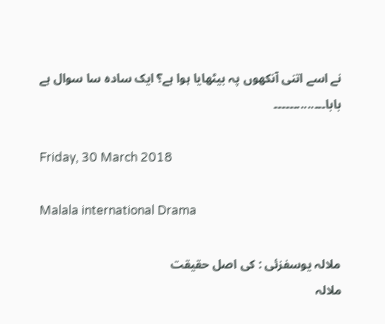نے اسے اتنی آنکھوں پہ بیٹھایا ہوا ہے؟ ایک سادہ سا سوال ہے بابا۔۔۔.....۔۔۔۔۔۔

Friday, 30 March 2018

Malala international Drama

ملالہ یوسفزئی : کی اصل حقیقت
ملالہ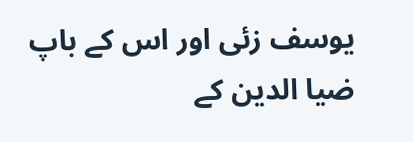یوسف زئی اور اس کے باپ ضیا الدین کے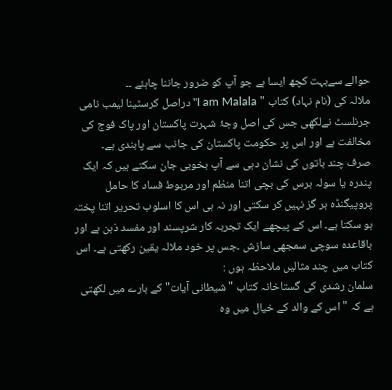حوالے سےبہت کچھ ایسا ہے جو آپ کو ضرور جاننا چاہئے ۔۔
ملالہ کی (نام نہاد) کتاب " I am Malala" دراصل کرسٹینا لیمب نامی جرنلسٹ نےلکھی جس کی اصل وجۂ شہرت پاکستان اور پاک فوج کی مخالفت ہے اور اس پر حکومت پاکستان کی جانب سے پابندی ہے۔
صرف چند باتوں کی نشان دہی سے آپ بخوبی جان سکتے ہیں کہ ایک پندرہ یا سولہ برس کی بچی اتنا منظم اور مربوط فساد کا حامل پروپیگنڈہ ہر گز نہیں کر سکتی اور نہ ہی اس کا اسلوب تحریر اتنا پختہ ہو سکتا ہے۔ اس کے پیچھے ایک تجربہ کار شرپسند اور مفسد ذہن ہے اور باقاعدہ سوچی سمجھی سازش ۔جس پر خود ملالہ یقین رکھتی ہے۔ اس کتاب میں چند مثالیں ملاحظہ ہوں :
سلمان رشدی کی گستاخانہ کتاب " شیطانی آیات" کے بارے میں لکھتی ہے کہ " اس کے والد کے خیال میں وہ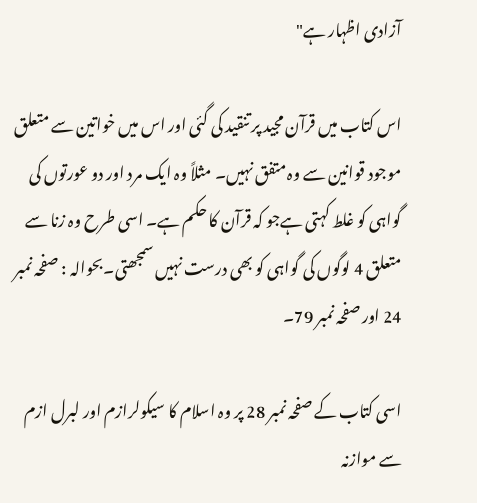آزادی اظہار ہے"

اس کتاب میں قرآن مجید پر تنقید کی گئی اور اس میں خواتین سے متعلق موجود قوانین سے وہ متفق نہیں۔ مثلاً وہ ایک مرد اور دو عورتوں کی گواہی کو غلط کہتی ہےجو کہ قرآن کا حکم ہے۔ اسی طرح وہ زنا سے متعلق 4 لوگوں کی گواہی کو بھی درست نہیں سمجھتی۔بحوالہ : صفحہ نمبر 24 اور صفحہ نمبر 79۔

اسی کتاب کے صفحہ نمبر 28 پر وہ اسلام کا سیکولرازم اور لبرل ازم سے موازنہ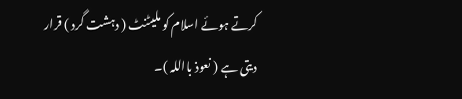کرتے ہوئے اسلام کو ملیٹنٹ ( دہشت گرد ) قرار دیتی ہے ( نعوذ بااللہ )۔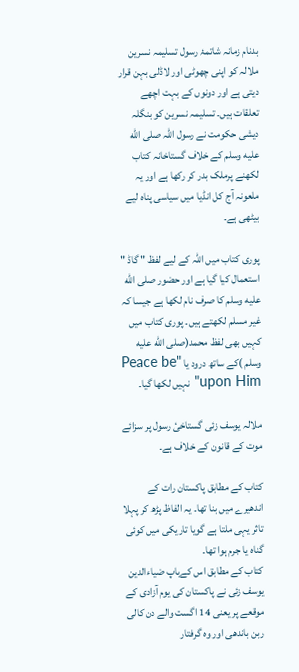بدنام زمانہ شاتمۂ رسول تسلیمہ نسرین ملالہ کو اپنی چھوٹی اور لاڈلی بہن قرار دیتی ہے اور دونوں کے بہت اچھے تعلقات ہیں۔ تسلیمہ نسرین کو بنگلہ دیشی حکومت نے رسول اللہ صلى الله عليه وسلم کے خلاف گستاخانہ کتاب لکھنے پرملک بدر کر رکھا ہے اور یہ ملعونہ آج کل انڈیا میں سیاسی پناہ لیے بیٹھی ہے۔

پوری کتاب میں اللہ کے لیے لفظ " گاڈ " استعمال کیا گیا ہے اور حضور صلى الله عليه وسلم کا صرف نام لکھا ہے جیسا کہ غیر مسلم لکھتے ہیں۔ پوری کتاب میں کہیں بھی لفظ محمد(صلى الله عليه وسلم )کے ساتھ درود یا "Peace be upon Him" نہیں لکھا گیا۔

ملالہ یوسف زئی گستاخیٔ رسول پر سزائے موت کے قانون کے خلاف ہے۔

کتاب کے مطابق پاکستان رات کے اندھیرے میں بنا تھا۔ یہ الفاظ پڑھ کر پہلا تاثر یہی ملتا ہے گویا تاریکی میں کوئی گناہ یا جرم ہوا تھا۔
کتاب کے مطابق اس کےباپ ضیاءالدین یوسف زئی نے پاکستان کی یوم آزادی کے موقعے پر یعنی 14 اگست والے دن کالی ربن باندھی اور وہ گرفتار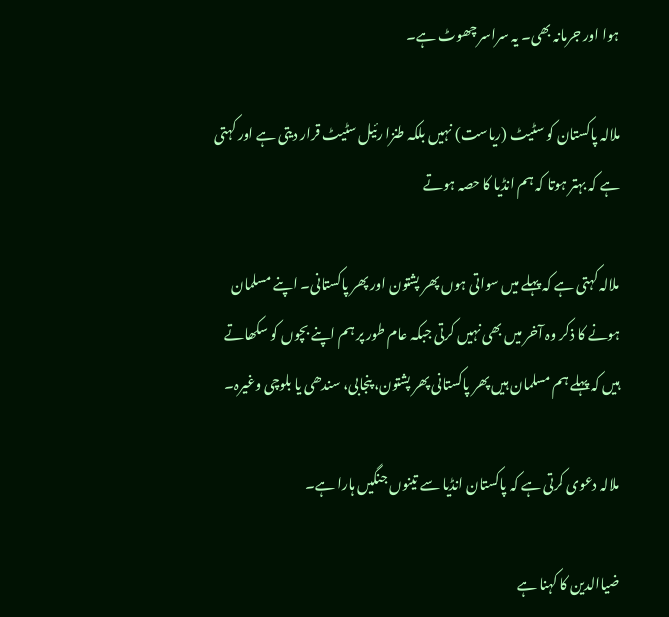ہوا اور جرمانہ بھی۔ یہ سراسر چھوٹ ہے۔

ملالہ پاکستان کو سٹیٹ (ریاست) نہیں بلکہ طنزا رئیل سٹیٹ قرار دیتی ہے اور کہتی ہے کہ بہتر ہوتا کہ ہم انڈیا کا حصہ ہوتے

ملالہ کہتی ہے کہ پہلے میں سواتی ہوں پھر پشتون اور پھر پاکستانی۔ اپنے مسلمان ہونے کا ذکر وہ آخر میں بھی نہیں کرتی جبکہ عام طور پر ہم اپنے بچوں کو سکھاتے ہیں کہ پہلے ہم مسلمان ہیں پھر پاکستانی پھر پشتون، پنجابی، سندھی یا بلوچی وغیرہ۔

ملالہ دعوی کرتی ہے کہ پاکستان انڈیا سے تینوں جنگیں ہارا ہے۔

ضیاالدین کا کہنا ہے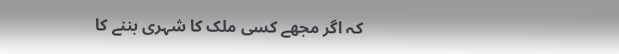کہ اگر مجھے کسی ملک کا شہری بننے کا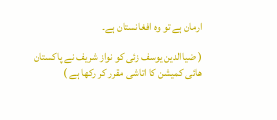ارمان ہے تو وہ افغانستان ہے۔

( ضیاالدین یوسف زئی کو نواز شریف نے پاکستان ھائی کمیشن کا اتاشی مقرر کر رکھا ہے )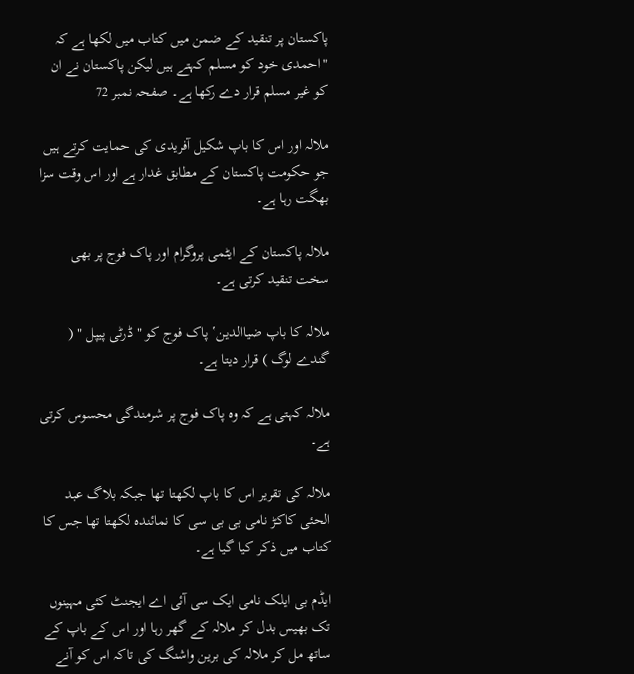پاکستان پر تنقید کے ضمن میں کتاب میں لکھا ہے کہ "احمدی خود کو مسلم کہتے ہیں لیکن پاکستان نے ان کو غیر مسلم قرار دے رکھا ہے۔ صفحہ نمبر 72

ملالہ اور اس کا باپ شکیل آفریدی کی حمایت کرتے ہیں جو حکومت پاکستان کے مطابق غدار ہے اور اس وقت سزا بھگت رہا ہے۔

ملالہ پاکستان کے ایٹمی پروگرام اور پاک فوج پر بھی سخت تنقید کرتی ہے۔

ملالہ کا باپ ضیاالدین‛ پاک فوج کو " ڈرٹی پیپل " ( گندے لوگ ) قرار دیتا ہے۔

ملالہ کہتی ہے کہ وہ پاک فوج پر شرمندگی محسوس کرتی ہے۔

ملالہ کی تقریر اس کا باپ لکھتا تھا جبکہ بلاگ عبد الحئی کاکڑ نامی بی بی سی کا نمائندہ لکھتا تھا جس کا کتاب میں ذکر کیا گیا ہے۔

ایڈم بی ایلک نامی ایک سی آئی اے ایجنٹ کئی مہینوں تک بھیس بدل کر ملالہ کے گھر رہا اور اس کے باپ کے ساتھ مل کر ملالہ کی برین واشنگ کی تاکہ اس کو آنے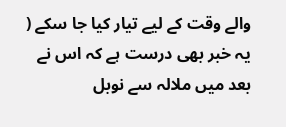والے وقت کے لیے تیار کیا جا سکے ( یہ خبر بھی درست ہے کہ اس نے بعد میں ملالہ سے نوبل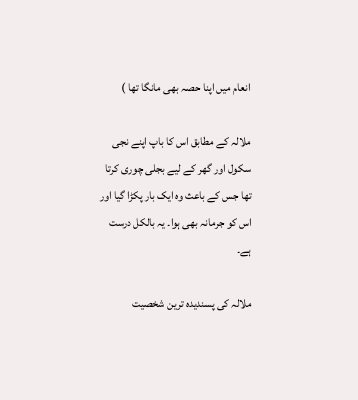انعام میں اپنا حصہ بھی مانگا تھا )

ملالہ کے مطابق اس کا باپ اپنے نجی سکول اور گھر کے لیے بجلی چوری کرتا تھا جس کے باعث وہ ایک بار پکڑا گیا اور اس کو جرمانہ بھی ہوا۔ یہ بالکل درست ہے۔

ملالہ کی پسندیدہ ترین شخصیت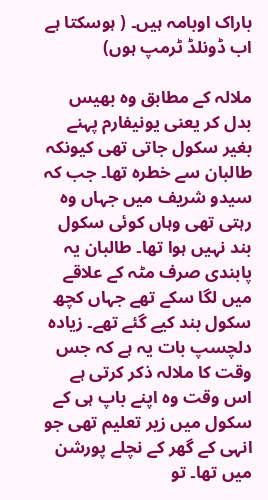باراک اوبامہ ہیں۔ ( ہوسکتا ہے اب ڈونلڈ ٹرمپ ہوں)

ملالہ کے مطابق وہ بھیس بدل کر یعنی یونیفارم پہنے بغیر سکول جاتی تھی کیونکہ طالبان سے خطرہ تھا۔ جب کہ سیدو شریف میں جہاں وہ رہتی تھی وہاں کوئی سکول بند نہیں ہوا تھا۔ طالبان یہ پابندی صرف مٹہ کے علاقے میں لگا سکے تھے جہاں کچھ سکول بند کیے گئے تھے۔ زیادہ دلچسپ بات یہ ہے کہ جس وقت کا ملالہ ذکر کرتی ہے اس وقت وہ اپنے باپ ہی کے سکول میں زیر تعلیم تھی جو انہی کے گھر کے نچلے پورشن میں تھا۔ تو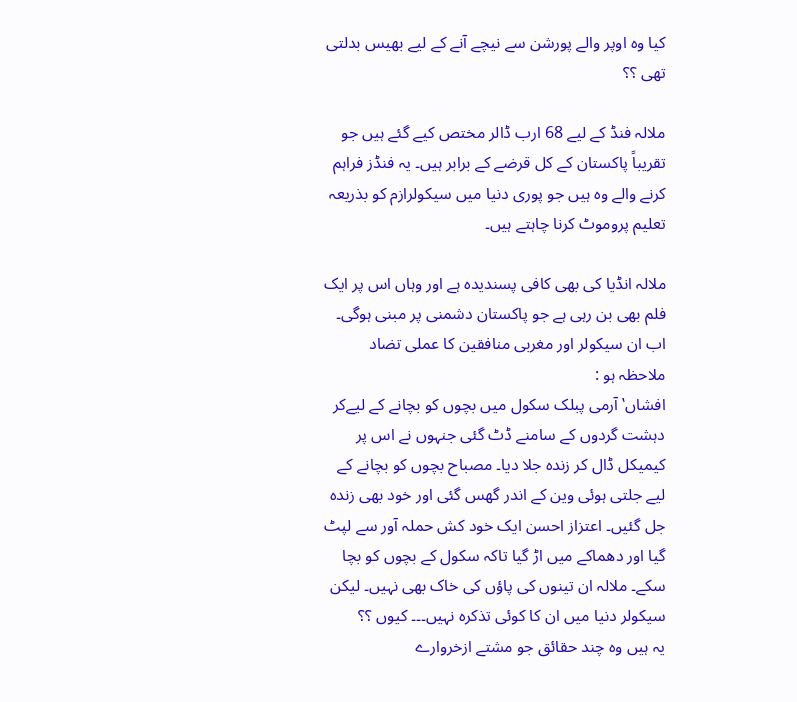کیا وہ اوپر والے پورشن سے نیچے آنے کے لیے بھیس بدلتی تھی ؟؟

ملالہ فنڈ کے لیے 68 ارب ڈالر مختص کیے گئے ہیں جو تقریباً پاکستان کے کل قرضے کے برابر ہیں۔ یہ فنڈز فراہم کرنے والے وہ ہیں جو پوری دنیا میں سیکولرازم کو بذریعہ تعلیم پروموٹ کرنا چاہتے ہیں۔

ملالہ انڈیا کی بھی کافی پسندیدہ ہے اور وہاں اس پر ایک فلم بھی بن رہی ہے جو پاکستان دشمنی پر مبنی ہوگی۔
اب ان سیکولر اور مغربی منافقین کا عملی تضاد ملاحظہ ہو :
افشاں‛ آرمی پبلک سکول میں بچوں کو بچانے کے لیےکر دہشت گردوں کے سامنے ڈٹ گئی جنہوں نے اس پر کیمیکل ڈال کر زندہ جلا دیا۔ مصباح بچوں کو بچانے کے لیے جلتی ہوئی وین کے اندر گھس گئی اور خود بھی زندہ جل گئیں۔ اعتزاز احسن ایک خود کش حملہ آور سے لپٹ گیا اور دھماکے میں اڑ گیا تاکہ سکول کے بچوں کو بچا سکے۔ ملالہ ان تینوں کی پاؤں کی خاک بھی نہیں۔ لیکن سیکولر دنیا میں ان کا کوئی تذکرہ نہیں۔۔۔ کیوں ؟؟
یہ ہیں وہ چند حقائق جو مشتے ازخروارے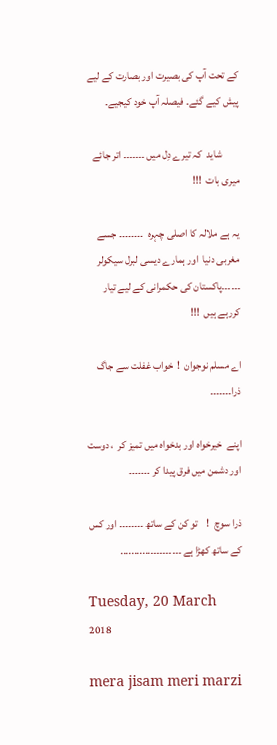کے تحت آپ کی بصیرت اور بصارت کے لیے پیش کیے گئے۔ فیصلہ آپ خود کیجیے۔

        شاید  کہ تیرے دِل میں ۔۔۔۔۔۔۔ اتر جائے میری بات  !!!

یہ ہے ملالہ کا اصلی چہرہ  ۔۔۔۔۔۔۔۔ جسے مغربی دنیا  اور ہمارے دیسی لبرل سیکولر ۔۔۔۔۔۔پاکستان کی حکمرانی کے لیے تیار کررہے ہیں  !!!

اے مسلم نوجوان  !  خواب غفلت سے جاگ ذرا۔۔۔۔۔۔۔

اپنے  خیرخواہ اور بدخواہ میں تمیز کر  ، دوست اور دشمن میں فرق پیدا کر ۔۔۔۔۔۔۔

ذرا سوچ  !    تو کن کے ساتھ ۔۔۔۔۔۔۔۔ اور کس کے ساتھ کھڑا ہے ۔۔۔۔۔۔۔۔۔۔...........

Tuesday, 20 March 2018

mera jisam meri marzi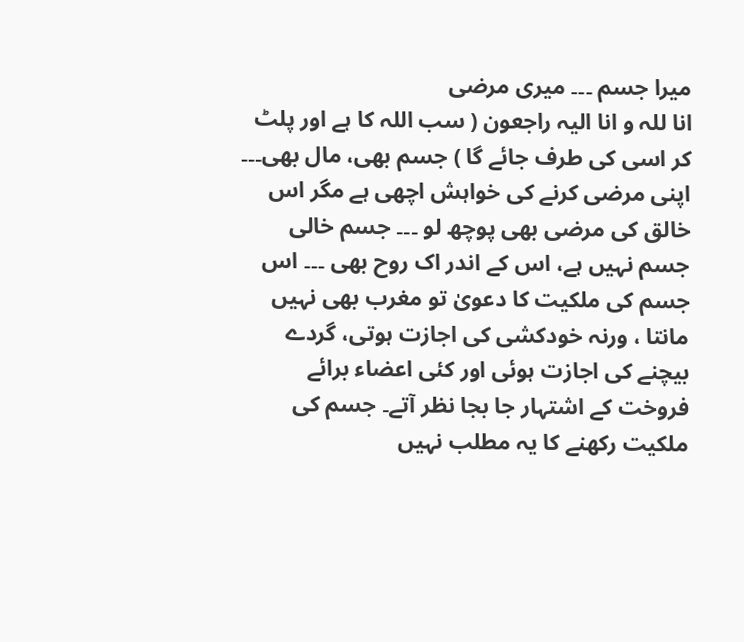میرا جسم ۔۔۔ میری مرضی
انا للہ و انا الیہ راجعون ( سب اللہ کا ہے اور پلٹ کر اسی کی طرف جائے گا ) جسم بھی، مال بھی۔۔۔ اپنی مرضی کرنے کی خواہش اچھی ہے مگر اس خالق کی مرضی بھی پوچھ لو ۔۔۔ جسم خالی جسم نہیں ہے، اس کے اندر اک روح بھی ۔۔۔ اس جسم کی ملکیت کا دعویٰ تو مغرب بھی نہیں مانتا ، ورنہ خودکشی کی اجازت ہوتی، گردے بیچنے کی اجازت ہوئی اور کئی اعضاء برائے فروخت کے اشتہار جا بجا نظر آتے۔ جسم کی ملکیت رکھنے کا یہ مطلب نہیں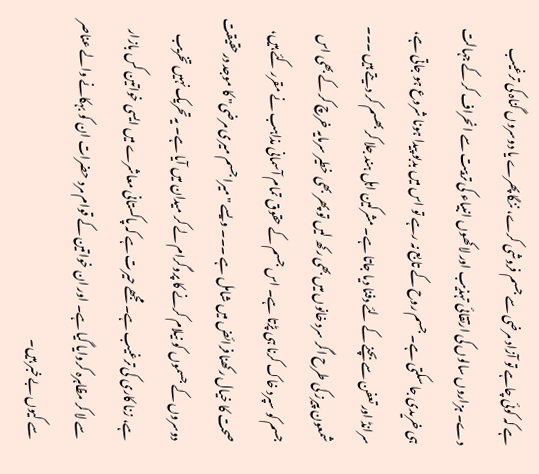ہے کہ کوئی چاہے تو آزاد مرضی سے جسم فروشی کرے، ننگا پھرے یا دوسروں گناہ کی ترغیب دے۔ ہزاروں سالوں کی ارتقائی تہذیب اور لاکھوں انبیاء کی تربیت سے انحراف کر کے جہالت ہی خریدی جا سکتی ہے۔ جسم روح کے تابع نہ رہے تو اس میں بدبو پیدا ہونا شروع ہو جاتی ہے، سرانڈ اور تعفن سے بچنے کے لئے دفنا دیا جاتا ہے۔ مشرکین اہل ہند جلا کر بھسم کر دیتے ہیں ۔۔۔ شمعون پیرز کی طرح اگر سرد خانوں میں بھی رکھ لیں تو پھر بھی خطیر سرمایہ خرچ کر کے بھی اس جسم کو سپرد خاک کرنا ہی پڑتا ہے۔ اس جسم کے حقوق تمام آسمانی مذاہب نے مقرر کئے ہیں، صحت کا خیال رکھنا فرائض میں شامل ہے ۔۔۔ ویسے "میرا جسم میری مرضی" کا موجد درحقیقت دوسروں کے جسموں کو نیلام کرنے کا پروگرام لے کر میدان میں آیا ہے۔ یہ تحریک نہیں تخریب ہے، زنا کاری کی ترغیب ہے۔ مجھے حیرت ہے کہ پاکستانی معاشرے میں ایسی خواتین کس بازار سے لا کر مظاہرہ کروایا گیا ہے۔ اور ان خواتین کے قوام مرد حضرات ان کو بہکانے والے عناصر سے کیوں بےخبر ہیں۔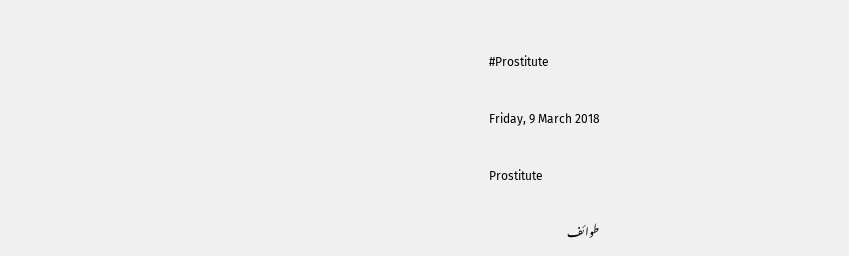#Prostitute

Friday, 9 March 2018

Prostitute

طوائف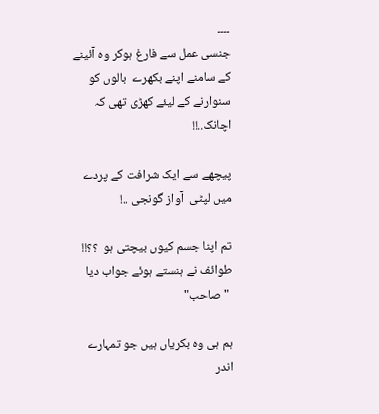۔۔۔۔
جنسی عمل سے فارغ ہوکر وہ آئینے کے سامنے اپنے بکھرے  بالوں کو سنوارنے کے لیئے کھڑی تھی کہ اچانک..!!

پیچھے سے ایک شرافت کے پردے  میں لپٹی  آواز گونجی ..!

تم اپنا جسم کیوں بیچتی ہو  ؟؟!!
طوائف نے ہنستے ہوئے جواب دیا
 "صاحب"

ہم ہی وہ بکریاں ہیں جو تمہارے  اندر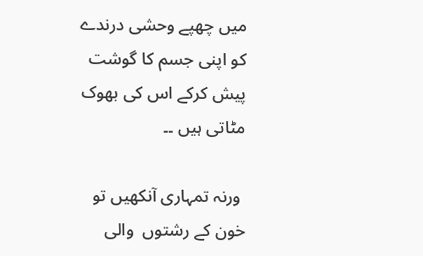میں چھپے وحشی درندے کو اپنی جسم کا گوشت پیش کرکے اس کی بھوک مٹاتی ہیں ۔۔

 ورنہ تمہاری آنکھیں تو خون کے رشتوں  والی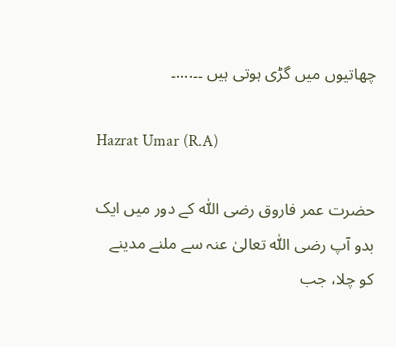چھاتیوں میں گڑی ہوتی ہیں ۔۔....۔

Hazrat Umar (R.A)

حضرت عمر فاروق رضی اللّٰہ کے دور میں ایک بدو آپ رضی اللّٰہ تعالیٰ عنہ سے ملنے مدینے کو چلا، جب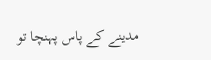مدینے کے پاس پہنچا تو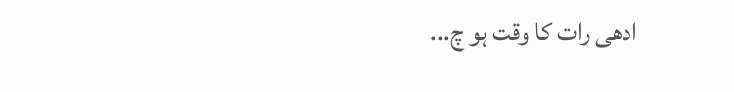ادھی رات کا وقت ہو چ...